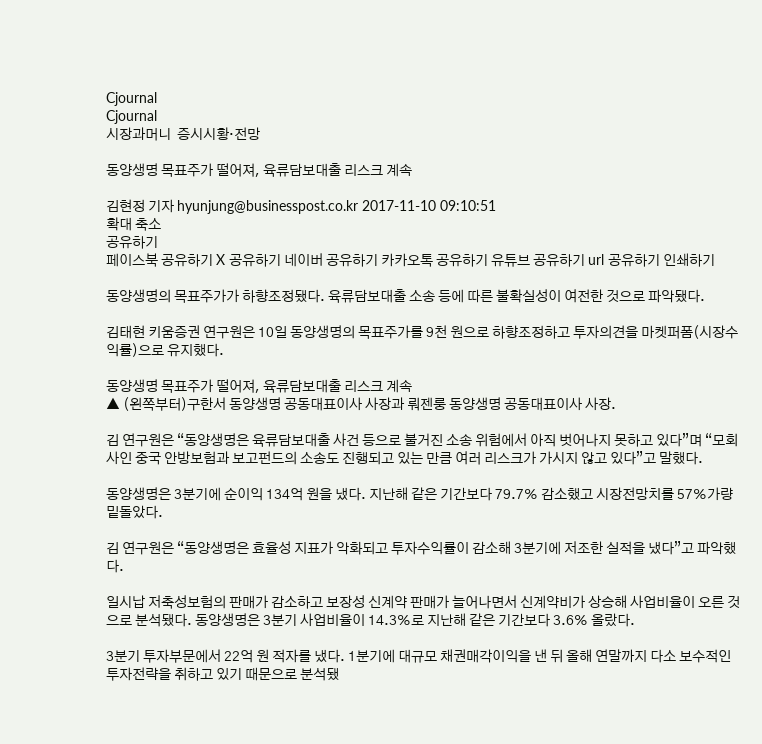Cjournal
Cjournal
시장과머니  증시시황·전망

동양생명 목표주가 떨어져, 육류담보대출 리스크 계속

김현정 기자 hyunjung@businesspost.co.kr 2017-11-10 09:10:51
확대 축소
공유하기
페이스북 공유하기 X 공유하기 네이버 공유하기 카카오톡 공유하기 유튜브 공유하기 url 공유하기 인쇄하기

동양생명의 목표주가가 하향조정됐다. 육류담보대출 소송 등에 따른 불확실성이 여전한 것으로 파악됐다.

김태현 키움증권 연구원은 10일 동양생명의 목표주가를 9천 원으로 하향조정하고 투자의견을 마켓퍼폼(시장수익률)으로 유지했다.

동양생명 목표주가 떨어져, 육류담보대출 리스크 계속
▲ (왼쪽부터)구한서 동양생명 공동대표이사 사장과 뤄젠룽 동양생명 공동대표이사 사장.

김 연구원은 “동양생명은 육류담보대출 사건 등으로 불거진 소송 위험에서 아직 벗어나지 못하고 있다”며 “모회사인 중국 안방보험과 보고펀드의 소송도 진행되고 있는 만큼 여러 리스크가 가시지 않고 있다”고 말했다.

동양생명은 3분기에 순이익 134억 원을 냈다. 지난해 같은 기간보다 79.7% 감소했고 시장전망치를 57%가량 밑돌았다.

김 연구원은 “동양생명은 효율성 지표가 악화되고 투자수익률이 감소해 3분기에 저조한 실적을 냈다”고 파악했다.

일시납 저축성보험의 판매가 감소하고 보장성 신계약 판매가 늘어나면서 신계약비가 상승해 사업비율이 오른 것으로 분석됐다. 동양생명은 3분기 사업비율이 14.3%로 지난해 같은 기간보다 3.6% 올랐다.

3분기 투자부문에서 22억 원 적자를 냈다. 1분기에 대규모 채권매각이익을 낸 뒤 올해 연말까지 다소 보수적인 투자전략을 취하고 있기 때문으로 분석됐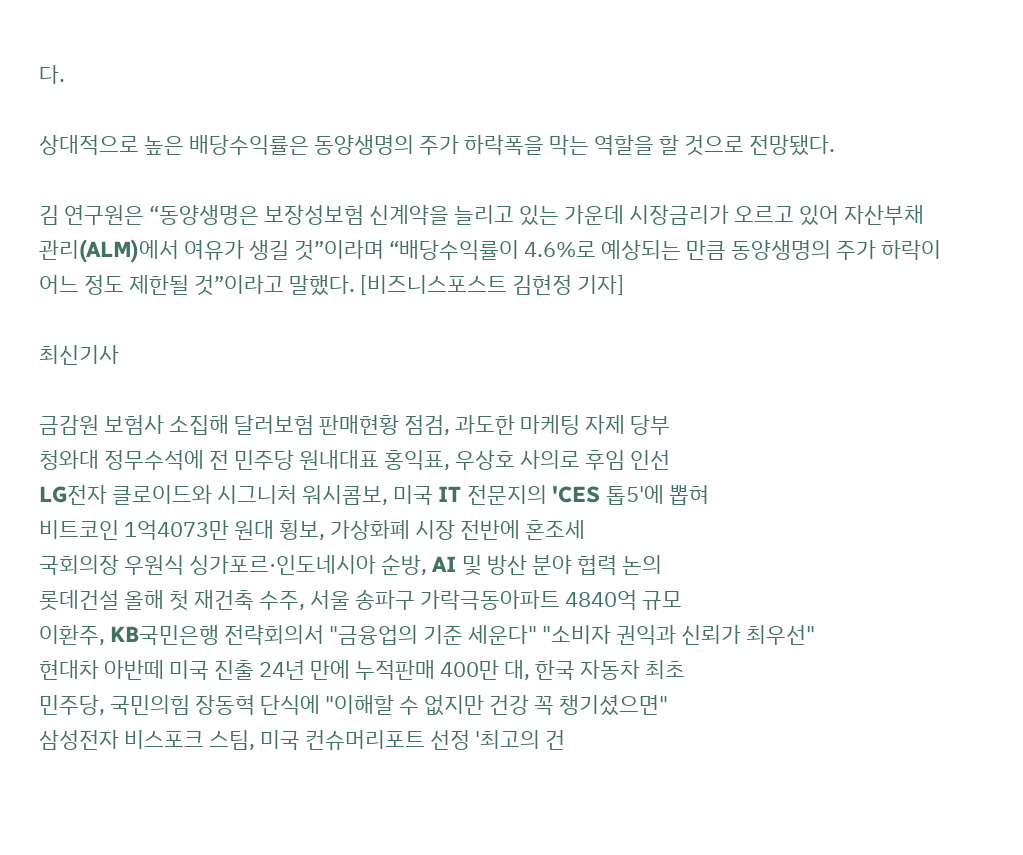다.

상대적으로 높은 배당수익률은 동양생명의 주가 하락폭을 막는 역할을 할 것으로 전망됐다.

김 연구원은 “동양생명은 보장성보험 신계약을 늘리고 있는 가운데 시장금리가 오르고 있어 자산부채관리(ALM)에서 여유가 생길 것”이라며 “배당수익률이 4.6%로 예상되는 만큼 동양생명의 주가 하락이 어느 정도 제한될 것”이라고 말했다. [비즈니스포스트 김현정 기자]

최신기사

금감원 보험사 소집해 달러보험 판매현황 점검, 과도한 마케팅 자제 당부
청와대 정무수석에 전 민주당 원내대표 홍익표, 우상호 사의로 후임 인선
LG전자 클로이드와 시그니처 워시콤보, 미국 IT 전문지의 'CES 톱5'에 뽑혀
비트코인 1억4073만 원대 횡보, 가상화폐 시장 전반에 혼조세
국회의장 우원식 싱가포르·인도네시아 순방, AI 및 방산 분야 협력 논의
롯데건설 올해 첫 재건축 수주, 서울 송파구 가락극동아파트 4840억 규모
이환주, KB국민은행 전략회의서 "금융업의 기준 세운다" "소비자 권익과 신뢰가 최우선"
현대차 아반떼 미국 진출 24년 만에 누적판매 400만 대, 한국 자동차 최초
민주당, 국민의힘 장동혁 단식에 "이해할 수 없지만 건강 꼭 챙기셨으면"
삼성전자 비스포크 스팀, 미국 컨슈머리포트 선정 '최고의 건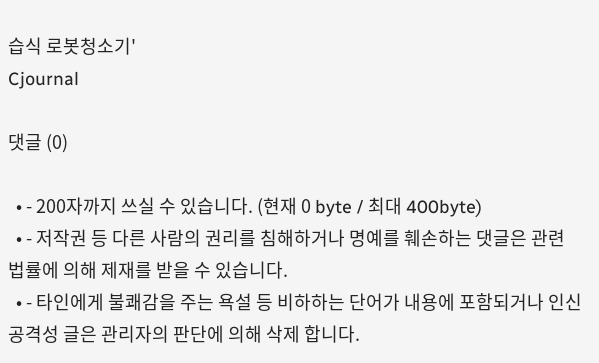습식 로봇청소기'
Cjournal

댓글 (0)

  • - 200자까지 쓰실 수 있습니다. (현재 0 byte / 최대 400byte)
  • - 저작권 등 다른 사람의 권리를 침해하거나 명예를 훼손하는 댓글은 관련 법률에 의해 제재를 받을 수 있습니다.
  • - 타인에게 불쾌감을 주는 욕설 등 비하하는 단어가 내용에 포함되거나 인신공격성 글은 관리자의 판단에 의해 삭제 합니다.